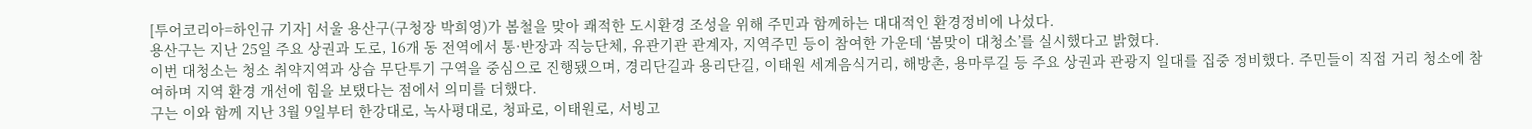[투어코리아=하인규 기자] 서울 용산구(구청장 박희영)가 봄철을 맞아 쾌적한 도시환경 조성을 위해 주민과 함께하는 대대적인 환경정비에 나섰다.
용산구는 지난 25일 주요 상권과 도로, 16개 동 전역에서 통·반장과 직능단체, 유관기관 관계자, 지역주민 등이 참여한 가운데 ‘봄맞이 대청소’를 실시했다고 밝혔다.
이번 대청소는 청소 취약지역과 상습 무단투기 구역을 중심으로 진행됐으며, 경리단길과 용리단길, 이태원 세계음식거리, 해방촌, 용마루길 등 주요 상권과 관광지 일대를 집중 정비했다. 주민들이 직접 거리 청소에 참여하며 지역 환경 개선에 힘을 보탰다는 점에서 의미를 더했다.
구는 이와 함께 지난 3월 9일부터 한강대로, 녹사평대로, 청파로, 이태원로, 서빙고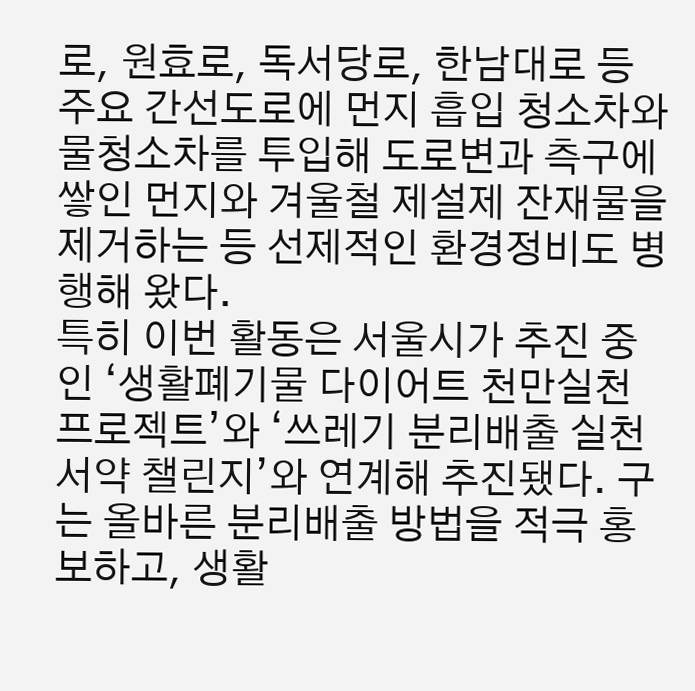로, 원효로, 독서당로, 한남대로 등 주요 간선도로에 먼지 흡입 청소차와 물청소차를 투입해 도로변과 측구에 쌓인 먼지와 겨울철 제설제 잔재물을 제거하는 등 선제적인 환경정비도 병행해 왔다.
특히 이번 활동은 서울시가 추진 중인 ‘생활폐기물 다이어트 천만실천 프로젝트’와 ‘쓰레기 분리배출 실천서약 챌린지’와 연계해 추진됐다. 구는 올바른 분리배출 방법을 적극 홍보하고, 생활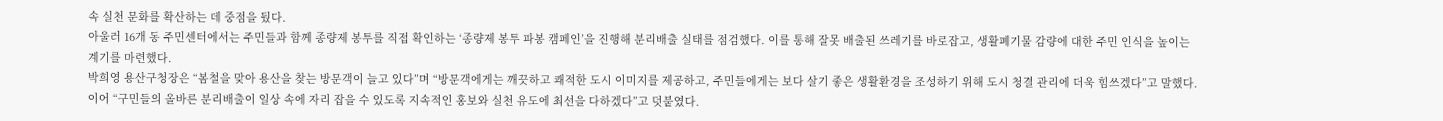속 실천 문화를 확산하는 데 중점을 뒀다.
아울러 16개 동 주민센터에서는 주민들과 함께 종량제 봉투를 직접 확인하는 ‘종량제 봉투 파봉 캠페인’을 진행해 분리배출 실태를 점검했다. 이를 통해 잘못 배출된 쓰레기를 바로잡고, 생활폐기물 감량에 대한 주민 인식을 높이는 계기를 마련했다.
박희영 용산구청장은 “봄철을 맞아 용산을 찾는 방문객이 늘고 있다”며 “방문객에게는 깨끗하고 쾌적한 도시 이미지를 제공하고, 주민들에게는 보다 살기 좋은 생활환경을 조성하기 위해 도시 청결 관리에 더욱 힘쓰겠다”고 말했다.
이어 “구민들의 올바른 분리배출이 일상 속에 자리 잡을 수 있도록 지속적인 홍보와 실천 유도에 최선을 다하겠다”고 덧붙였다.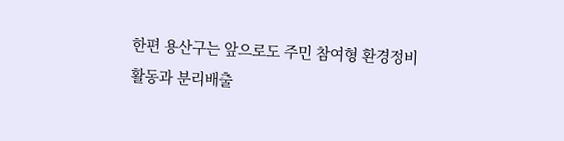한편 용산구는 앞으로도 주민 참여형 환경정비 활동과 분리배출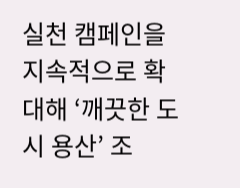실천 캠페인을 지속적으로 확대해 ‘깨끗한 도시 용산’ 조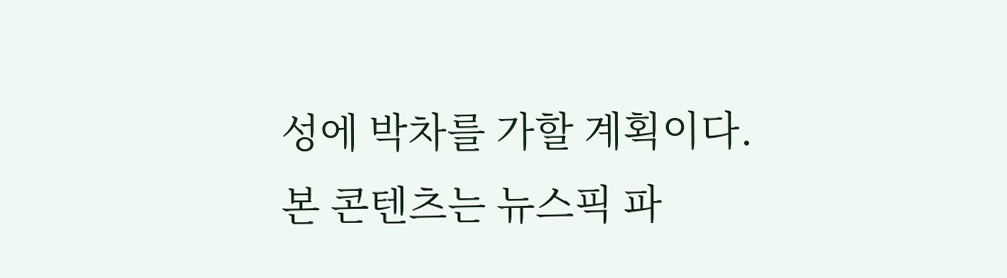성에 박차를 가할 계획이다.
본 콘텐츠는 뉴스픽 파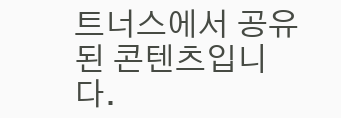트너스에서 공유된 콘텐츠입니다.